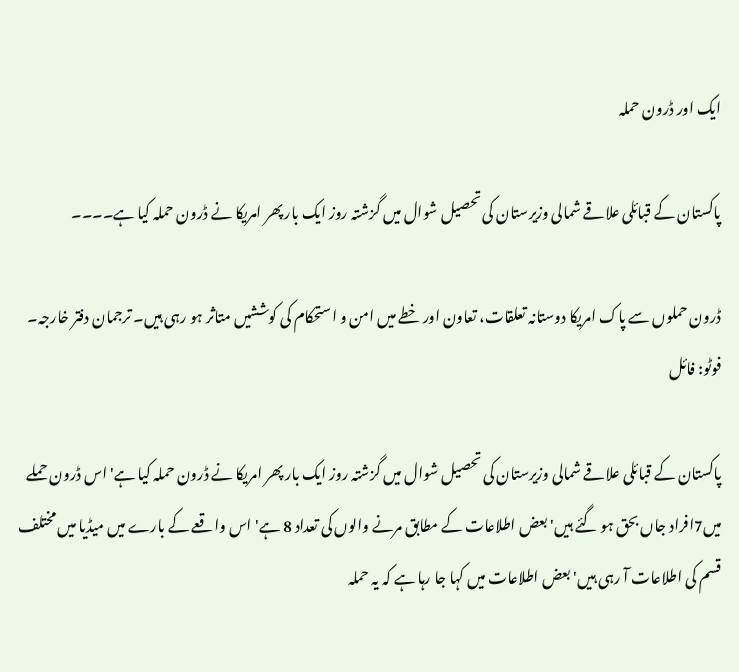ایک اور ڈرون حملہ

پاکستان کے قبائلی علاقے شمالی وزیرستان کی تحصیل شوال میں گزشتہ روز ایک بار پھر امریکا نے ڈرون حملہ کیا ہے۔۔۔۔

ڈرون حملوں سے پاک امریکا دوستانہ تعلقات، تعاون اور خطے میں امن و استحکام کی کوششیں متاثر ہو رہی ہیں۔ ترجمان دفتر خارجہ۔ فوٹو: فائل

پاکستان کے قبائلی علاقے شمالی وزیرستان کی تحصیل شوال میں گزشتہ روز ایک بار پھر امریکا نے ڈرون حملہ کیا ہے' اس ڈرون حملے میں7افراد جاں بحق ہو گئے ہیں' بعض اطلاعات کے مطابق مرنے والوں کی تعداد 8 ہے' اس واقعے کے بارے میں میڈیا میں مختلف قسم کی اطلاعات آ رہی ہیں' بعض اطلاعات میں کہا جا رہا ہے کہ یہ حملہ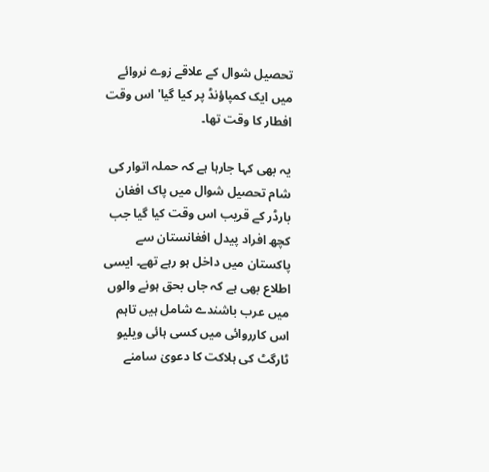تحصیل شوال کے علاقے زوے نروائے میں ایک کمپاؤنڈ پر کیا گیا'اس وقت افطار کا وقت تھا۔

یہ بھی کہا جارہا ہے کہ حملہ اتوار کی شام تحصیل شوال میں پاک افغان بارڈر کے قریب اس وقت کیا گیا جب کچھ افراد پیدل افغانستان سے پاکستان میں داخل ہو رہے تھے۔ ایسی اطلاع بھی ہے کہ جاں بحق ہونے والوں میں عرب باشندے شامل ہیں تاہم اس کارروائی میں کسی ہائی ویلیو ٹارگٹ کی ہلاکت کا دعویٰ سامنے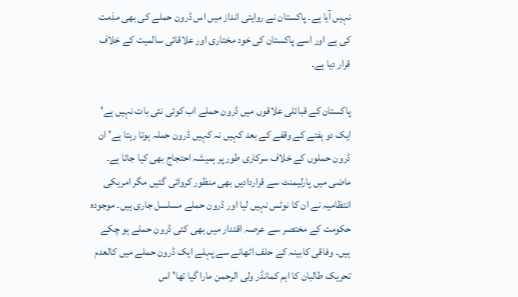نہیں آیا ہے۔ پاکستان نے روایتی انداز میں اس ڈرون حملے کی بھی مذمت کی ہے اور اسے پاکستان کی خود مختاری اور علاقائی سالمیت کے خلاف قرار دیا ہے۔

پاکستان کے قبائلی علاقوں میں ڈرون حملے اب کوئی نئی بات نہیں ہے' ایک دو ہفتے کے وقفے کے بعد کہیں نہ کہیں ڈرون حملہ ہوتا رہتا ہے' ان ڈرون حملوں کے خلاف سرکاری طور پر ہمیشہ احتجاج بھی کیا جاتا ہے۔ ماضی میں پارلیمنٹ سے قراردادیں بھی منظور کروائی گئیں مگر امریکی انتظامیہ نے ان کا نوٹس نہیں لیا اور ڈرون حملے مسلسل جاری ہیں۔ موجودہ حکومت کے مختصر سے عرصہ اقتدار میں بھی کئی ڈرون حملے ہو چکے ہیں۔ وفاقی کابینہ کے حلف اٹھانے سے پہلے ایک ڈرون حملے میں کالعدم تحریک طالبان کا اہم کمانڈر ولی الرحمن مارا گیا تھا' اس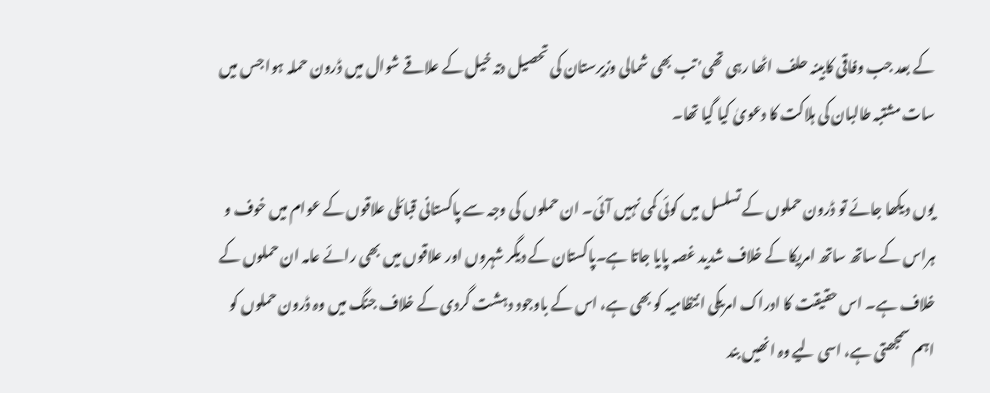کے بعد جب وفاقی کابینہ حلف اٹھا رہی تھی' تب بھی شمالی وزیرستان کی تحصیل دتہ خیل کے علاقے شوال میں ڈرون حملہ ہوا جس میں سات مشتبہ طالبان کی ہلاکت کا دعویٰ کیا گیا تھا۔

یوں دیکھا جائے تو ڈرون حملوں کے تسلسل میں کوئی کمی نہیں آئی۔ ان حملوں کی وجہ سے پاکستانی قبائلی علاقوں کے عوام میں خوف و ہراس کے ساتھ ساتھ امریکا کے خلاف شدید غصہ پایا جاتا ہے۔پاکستان کے دیگر شہروں اور علاقوں میں بھی رائے عامہ ان حملوں کے خلاف ہے۔ اس حقیقت کا ادراک امریکی انتظامیہ کو بھی ہے، اس کے باوجود دہشت گردی کے خلاف جنگ میں وہ ڈرون حملوں کو اہم سمجھتی ہے، اسی لیے وہ انھیں بند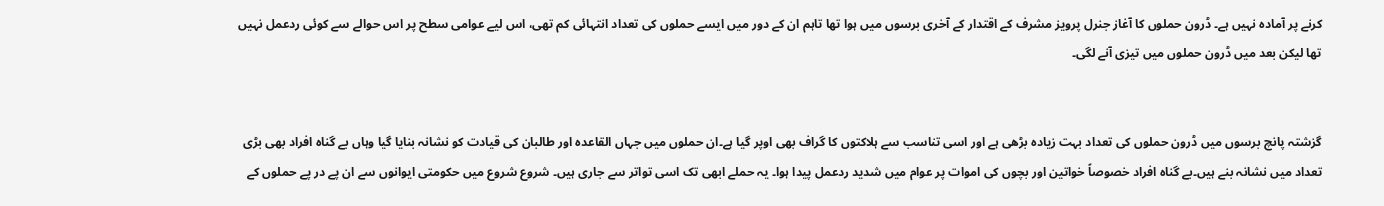کرنے پر آمادہ نہیں ہے۔ ڈرون حملوں کا آغاز جنرل پرویز مشرف کے اقتدار کے آخری برسوں میں ہوا تھا تاہم ان کے دور میں ایسے حملوں کی تعداد انتہائی کم تھی، اس لیے عوامی سطح پر اس حوالے سے کوئی ردعمل نہیں تھا لیکن بعد میں ڈرون حملوں میں تیزی آنے لگی۔


گزشتہ پانچ برسوں میں ڈرون حملوں کی تعداد بہت زیادہ بڑھی ہے اور اسی تناسب سے ہلاکتوں کا گراف بھی اوپر گیا ہے۔ان حملوں میں جہاں القاعدہ اور طالبان کی قیادت کو نشانہ بنایا گیا وہاں بے گناہ افراد بھی بڑی تعداد میں نشانہ بنے ہیں۔بے گناہ افراد خصوصاً خواتین اور بچوں کی اموات پر عوام میں شدید ردعمل پیدا ہوا۔ یہ حملے ابھی تک اسی تواتر سے جاری ہیں۔ شروع شروع میں حکومتی ایوانوں سے ان پے در پے حملوں کے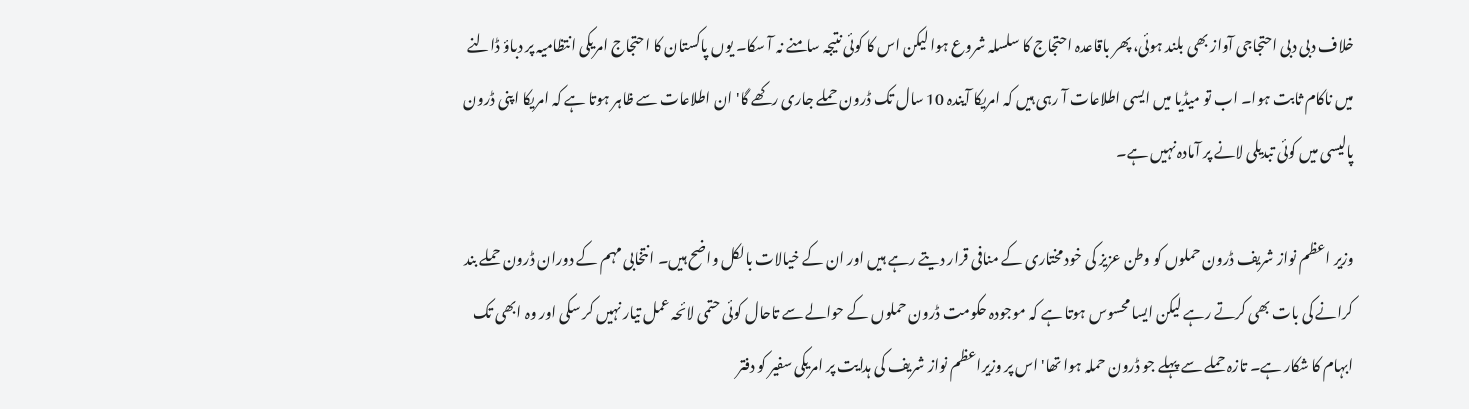خلاف دبی دبی احتجاجی آواز بھی بلند ہوئی، پھر باقاعدہ احتجاج کا سلسلہ شروع ہوا لیکن اس کا کوئی نتیجہ سامنے نہ آ سکا۔ یوں پاکستان کا احتجاج امریکی انتظامیہ پر دباؤ ڈالنے میں ناکام ثابت ہوا۔ اب تو میڈیا میں ایسی اطلاعات آ رہی ہیں کہ امریکا آیندہ 10 سال تک ڈرون حملے جاری رکھے گا' ان اطلاعات سے ظاہر ہوتا ہے کہ امریکا اپنی ڈرون پالیسی میں کوئی تبدیلی لانے پر آمادہ نہیں ہے۔

وزیر اعظم نواز شریف ڈرون حملوں کو وطن عزیز کی خود مختاری کے منافی قرار دیتے رہے ہیں اور ان کے خیالات بالکل واضح ہیں۔ انتخابی مہم کے دوران ڈرون حملے بند کرانے کی بات بھی کرتے رہے لیکن ایسا محسوس ہوتا ہے کہ موجودہ حکومت ڈرون حملوں کے حوالے سے تاحال کوئی حتمی لائحہ عمل تیار نہیں کر سکی اور وہ ابھی تک ابہام کا شکار ہے۔ تازہ حملے سے پہلے جو ڈرون حملہ ہوا تھا' اس پر وزیراعظم نواز شریف کی ہدایت پر امریکی سفیر کو دفتر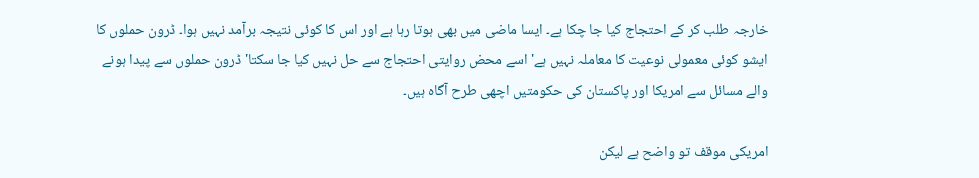خارجہ طلب کر کے احتجاج کیا جا چکا ہے۔ ایسا ماضی میں بھی ہوتا رہا ہے اور اس کا کوئی نتیجہ برآمد نہیں ہوا۔ ڈرون حملوں کا ایشو کوئی معمولی نوعیت کا معاملہ نہیں ہے' اسے محض روایتی احتجاج سے حل نہیں کیا جا سکتا' ڈرون حملوں سے پیدا ہونے والے مسائل سے امریکا اور پاکستان کی حکومتیں اچھی طرح آگاہ ہیں۔

امریکی موقف تو واضح ہے لیکن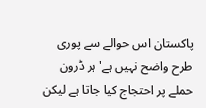پاکستان اس حوالے سے پوری طرح واضح نہیں ہے' ہر ڈرون حملے پر احتجاج کیا جاتا ہے لیکن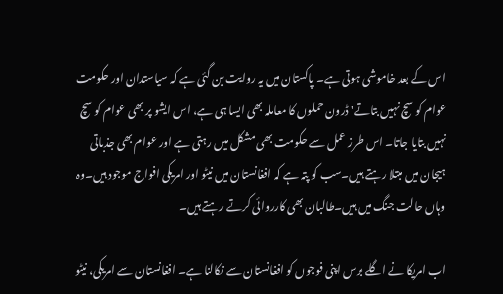اس کے بعد خاموشی ہوتی ہے۔ پاکستان میں یہ روایت بن گئی ہے کہ سیاستدان اور حکومت عوام کو سچ نہیں بتاتے' ڈرون حملوں کا معاملہ بھی ایسا ہی ہے، اس ایشو پر بھی عوام کو سچ نہیں بتایا جاتا۔ اس طرز عمل سے حکومت بھی مشکل میں رہتی ہے اور عوام بھی جذباتی ہیجان میں مبتلا رہتے ہیں۔سب کو پتہ ہے کہ افغانستان میں نیٹو اور امریکی افواج موجود ہیں۔وہ وہاں حالت جنگ میں ہیں۔طالبان بھی کارروائی کرتے رہتے ہیں۔

اب امریکا نے اگلے برس اپنی فوجوں کو افغانستان سے نکالنا ہے۔ افغانستان سے امریکی، نیٹو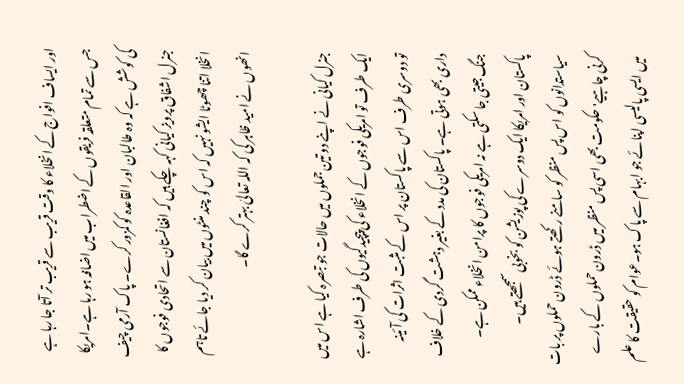اور ایساف افواج کے انخلاء کا وقت قریب سے قریب تر آتا جا رہا ہے جس سے تمام متعلقہ فریقوں کے اضطراب میں اضافہ ہو رہا ہے۔امریکا کی کوشش ہے کہ وہ طالبان اور القاعدہ کو کمزور کرے۔ پاک آرمی چیف جنرل اشفاق پرویز کیانی کہہ چکے ہیں کہ افغانستان سے اتحادی فوجوں کا انخلا اتنا چھوٹا ایشو نہیں کہ اس کو چند منٹوں میں بیان کر دیا جائے تاہم انھوں نے امید ظاہر کی کہ اللہ تعالیٰ بہتر کرے گا۔

جنرل کیانی نے اپنے دو تین جملوں میں حالات جو تبصرہ کیا ہے اس میں ایک طرف تو امریکی فوجوں کے انخلاء کی پیچیدگیوں کی طرف اشارہ ہے تو دوسری طرف اس سے پاکستان پر اس کے مثبت اثرات کی آئینہ داری بھی ہوتی ہے۔ پاکستان کی مدد کے بغیر دہشت گردی کے خلاف جنگ جیتی جا سکتی ہے نہ امریکی فوجوں کا پرامن انخلاء ممکن ہے۔ پاکستان اور امریکا ایک دوسرے کی پوزیشن کو بخوبی سمجھتے ہیں۔ سیاستدانوں کو اس پس منظر کو سامنے رکھتے ہوئے ڈرون حملوں پر بات کرنی چاہیے' حکومت بھی اسی پس منظر میں ڈرون حملوں کے بارے میں ایسی پالیسی اپنائے جو ابہام سے پاک ہو۔عوام کو حقیقت کا علم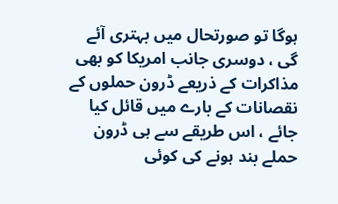ہوگا تو صورتحال میں بہتری آئے گی ، دوسری جانب امریکا کو بھی مذاکرات کے ذریعے ڈرون حملوں کے نقصانات کے بارے میں قائل کیا جائے ، اس طریقے سے ہی ڈرون حملے بند ہونے کی کوئی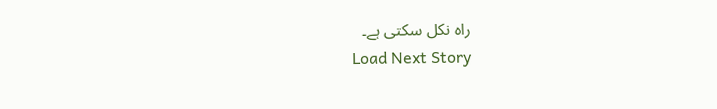راہ نکل سکتی ہے۔
Load Next Story